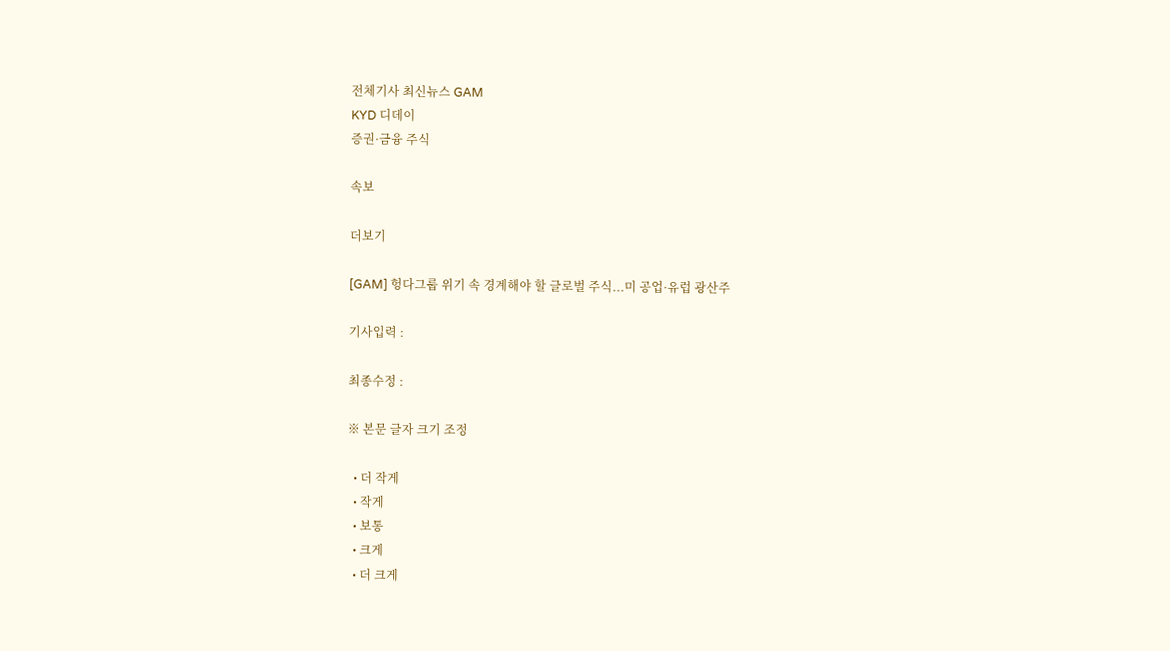전체기사 최신뉴스 GAM
KYD 디데이
증권·금융 주식

속보

더보기

[GAM] 헝다그룹 위기 속 경계해야 할 글로벌 주식...미 공업·유럽 광산주

기사입력 :

최종수정 :

※ 본문 글자 크기 조정

  • 더 작게
  • 작게
  • 보통
  • 크게
  • 더 크게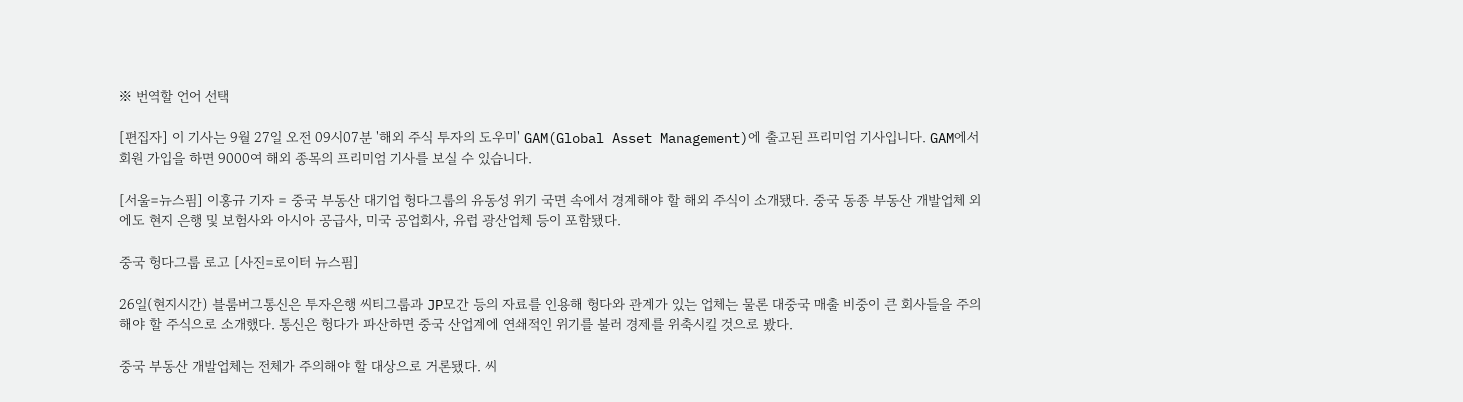※ 번역할 언어 선택

[편집자] 이 기사는 9월 27일 오전 09시07분 '해외 주식 투자의 도우미' GAM(Global Asset Management)에 출고된 프리미엄 기사입니다. GAM에서 회원 가입을 하면 9000여 해외 종목의 프리미엄 기사를 보실 수 있습니다.

[서울=뉴스핌] 이홍규 기자 = 중국 부동산 대기업 헝다그룹의 유동성 위기 국면 속에서 경계해야 할 해외 주식이 소개됐다. 중국 동종 부동산 개발업체 외에도 현지 은행 및 보험사와 아시아 공급사, 미국 공업회사, 유럽 광산업체 등이 포함됐다.

중국 헝다그룹 로고 [사진=로이터 뉴스핌]

26일(현지시간) 블룸버그통신은 투자은행 씨티그룹과 JP모간 등의 자료를 인용해 헝다와 관계가 있는 업체는 물론 대중국 매출 비중이 큰 회사들을 주의해야 할 주식으로 소개했다. 통신은 헝다가 파산하면 중국 산업계에 연쇄적인 위기를 불러 경제를 위축시킬 것으로 봤다.

중국 부동산 개발업체는 전체가 주의해야 할 대상으로 거론됐다. 씨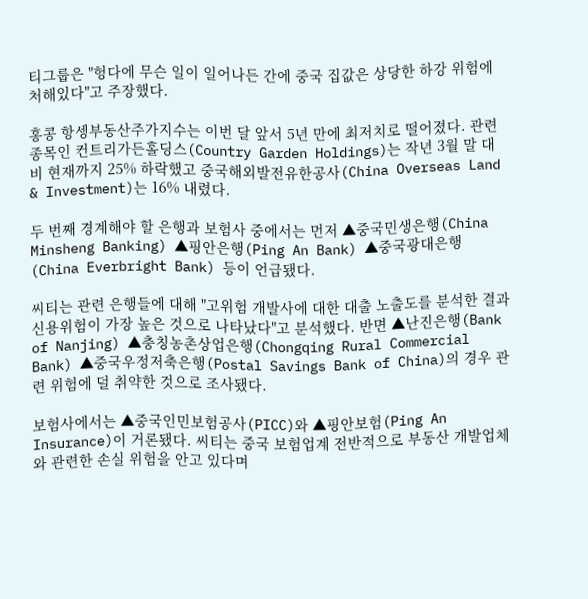티그룹은 "헝다에 무슨 일이 일어나든 간에 중국 집값은 상당한 하강 위험에 처해있다"고 주장했다.

홍콩 항셍부동산주가지수는 이번 달 앞서 5년 만에 최저치로 떨어졌다. 관련 종목인 컨트리가든홀딩스(Country Garden Holdings)는 작년 3월 말 대비 현재까지 25% 하락했고 중국해외발전유한공사(China Overseas Land & Investment)는 16% 내렸다.

두 번째 경계해야 할 은행과 보험사 중에서는 먼저 ▲중국민생은행(China Minsheng Banking) ▲핑안은행(Ping An Bank) ▲중국광대은행(China Everbright Bank) 등이 언급됐다.

씨티는 관련 은행들에 대해 "고위험 개발사에 대한 대출 노출도를 분석한 결과 신용위험이 가장 높은 것으로 나타났다"고 분석했다. 반면 ▲난진은행(Bank of Nanjing) ▲충칭농촌상업은행(Chongqing Rural Commercial Bank) ▲중국우정저축은행(Postal Savings Bank of China)의 경우 관련 위험에 덜 취약한 것으로 조사됐다.

보험사에서는 ▲중국인민보험공사(PICC)와 ▲핑안보험(Ping An Insurance)이 거론됐다. 씨티는 중국 보험업계 전반적으로 부동산 개발업체와 관련한 손실 위험을 안고 있다며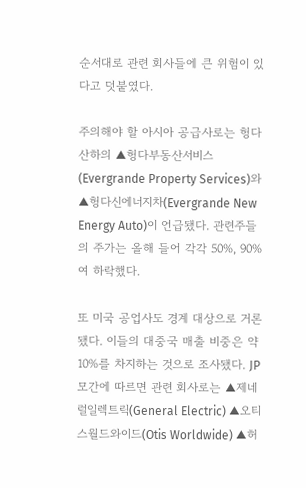순서대로 관련 회사들에 큰 위험이 있다고 덧붙였다.

주의해야 할 아시아 공급사로는 헝다 산하의 ▲헝다부동산서비스(Evergrande Property Services)와 ▲헝다신에너지차(Evergrande New Energy Auto)이 언급됐다. 관련주들의 주가는 올해 들어 각각 50%, 90%여 하락했다.

또 미국 공업사도 경계 대상으로 거론됐다. 이들의 대중국 매출 비중은 약 10%를 차지하는 것으로 조사됐다. JP모간에 따르면 관련 회사로는 ▲제네럴일렉트릭(General Electric) ▲오티스월드와이드(Otis Worldwide) ▲허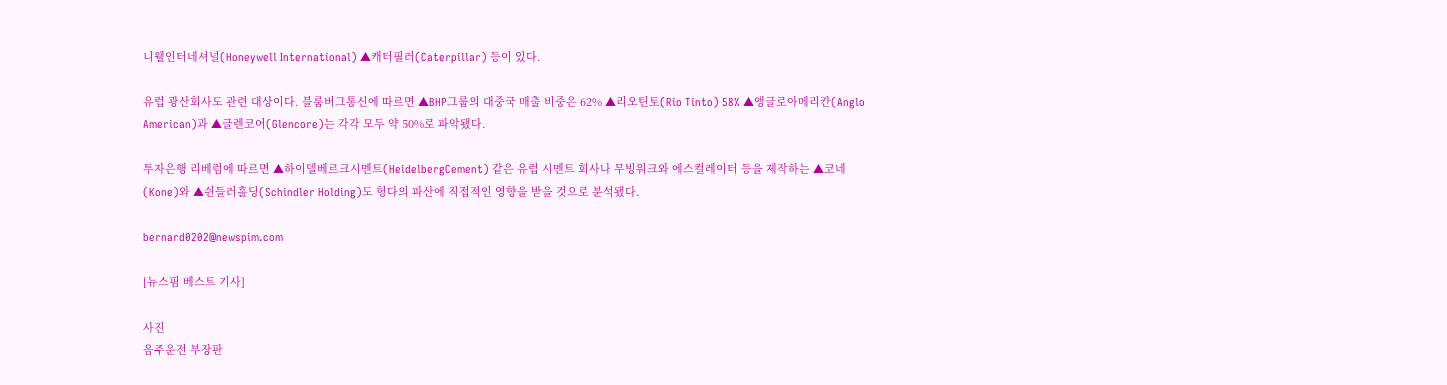니웰인터네셔널(Honeywell International) ▲캐터필러(Caterpillar) 등이 있다.

유럽 광산회사도 관련 대상이다. 블룸버그통신에 따르면 ▲BHP그룹의 대중국 매출 비중은 62% ▲리오틴토(Rio Tinto) 58% ▲앵글로아메리칸(Anglo American)과 ▲글렌코어(Glencore)는 각각 모두 약 50%로 파악됐다.

투자은행 리베럼에 따르면 ▲하이델베르크시멘트(HeidelbergCement) 같은 유럽 시멘트 회사나 무빙워크와 에스컬레이터 등을 제작하는 ▲코네(Kone)와 ▲쉰들러홀딩(Schindler Holding)도 헝다의 파산에 직접적인 영향을 받을 것으로 분석됐다.

bernard0202@newspim.com

[뉴스핌 베스트 기사]

사진
음주운전 부장판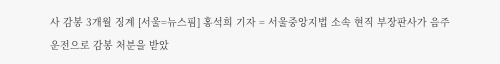사 감봉 3개월 징계 [서울=뉴스핌] 홍석희 기자 = 서울중앙지법 소속 현직 부장판사가 음주운전으로 감봉 처분을 받았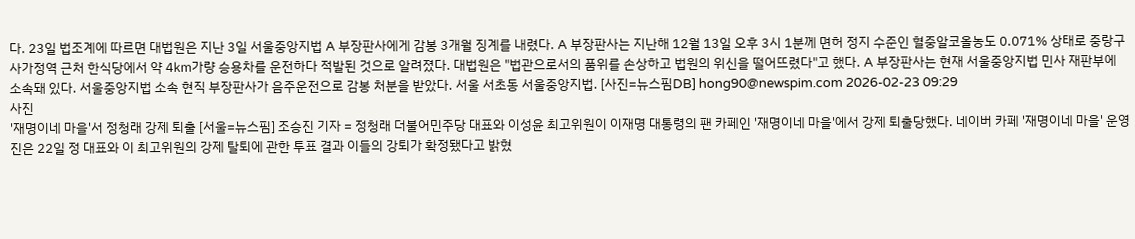다. 23일 법조계에 따르면 대법원은 지난 3일 서울중앙지법 A 부장판사에게 감봉 3개월 징계를 내렸다. A 부장판사는 지난해 12월 13일 오후 3시 1분께 면허 정지 수준인 혈중알코올농도 0.071% 상태로 중랑구 사가정역 근처 한식당에서 약 4㎞가량 승용차를 운전하다 적발된 것으로 알려졌다. 대법원은 "법관으로서의 품위를 손상하고 법원의 위신을 떨어뜨렸다"고 했다. A 부장판사는 현재 서울중앙지법 민사 재판부에 소속돼 있다. 서울중앙지법 소속 현직 부장판사가 음주운전으로 감봉 처분을 받았다. 서울 서초동 서울중앙지법. [사진=뉴스핌DB] hong90@newspim.com 2026-02-23 09:29
사진
'재명이네 마을'서 정청래 강제 퇴출 [서울=뉴스핌] 조승진 기자 = 정청래 더불어민주당 대표와 이성윤 최고위원이 이재명 대통령의 팬 카페인 '재명이네 마을'에서 강제 퇴출당했다. 네이버 카페 '재명이네 마을' 운영진은 22일 정 대표와 이 최고위원의 강제 탈퇴에 관한 투표 결과 이들의 강퇴가 확정됐다고 밝혔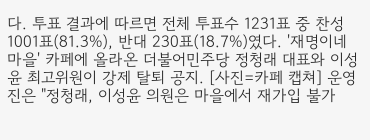다. 투표 결과에 따르면 전체 투표수 1231표 중 찬성 1001표(81.3%), 반대 230표(18.7%)였다. '재명이네 마을' 카페에 올라온 더불어민주당 정청래 대표와 이성윤 최고위원이 강제 탈퇴 공지. [사진=카페 캡쳐] 운영진은 "정청래, 이성윤 의원은 마을에서 재가입 불가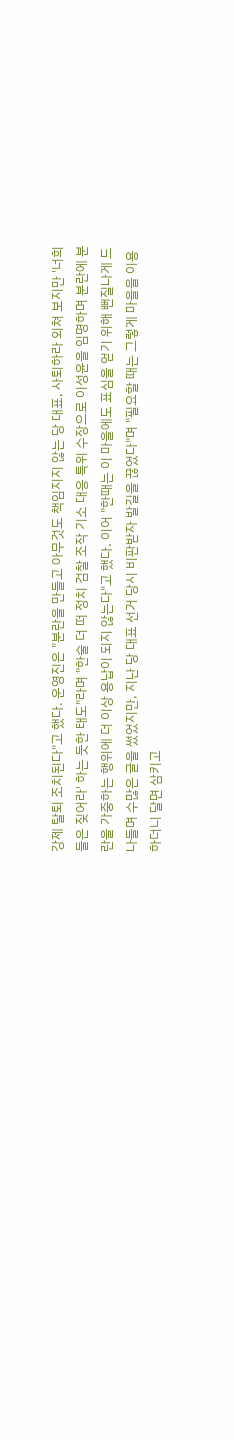강제 탈퇴 조치된다"고 했다. 운영진은 "분란을 만들고 아무것도 책임지지 않는 당 대표, 사퇴하라 외쳐 보지만 '너희들은 짖어라' 하는 듯한 태도"라며 "한술 더 떠 정치 검찰 조작 기소 대응 특위 수장으로 이성윤을 임명하며 분란에 분란을 가중하는 행위에 더 이상 용납이 되지 않는다"고 했다. 이어 "한때는 이 마을에도 표심을 얻기 위해 뻔질나게 드나들며 수많은 글을 썼었지만, 지난 당 대표 선거 당시 비판받자 발길을 끊었다"며 "필요할 때는 그렇게 마을을 이용하더니 달면 삼키고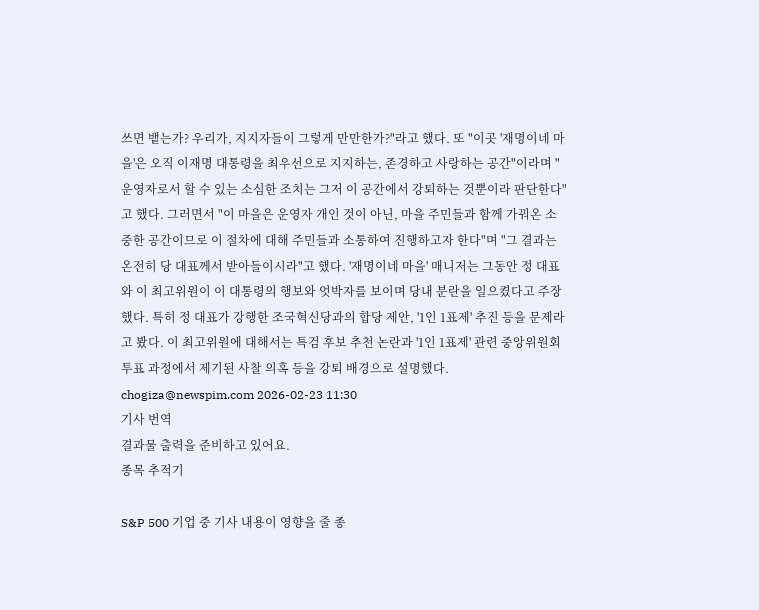쓰면 뱉는가? 우리가, 지지자들이 그렇게 만만한가?"라고 했다. 또 "이곳 '재명이네 마을'은 오직 이재명 대통령을 최우선으로 지지하는, 존경하고 사랑하는 공간"이라며 "운영자로서 할 수 있는 소심한 조치는 그저 이 공간에서 강퇴하는 것뿐이라 판단한다"고 했다. 그러면서 "이 마을은 운영자 개인 것이 아닌, 마을 주민들과 함께 가꿔온 소중한 공간이므로 이 절차에 대해 주민들과 소통하여 진행하고자 한다"며 "그 결과는 온전히 당 대표께서 받아들이시라"고 했다. '재명이네 마을' 매니저는 그동안 정 대표와 이 최고위원이 이 대통령의 행보와 엇박자를 보이며 당내 분란을 일으켰다고 주장했다. 특히 정 대표가 강행한 조국혁신당과의 합당 제안, '1인 1표제' 추진 등을 문제라고 봤다. 이 최고위원에 대해서는 특검 후보 추천 논란과 '1인 1표제' 관련 중앙위원회 투표 과정에서 제기된 사찰 의혹 등을 강퇴 배경으로 설명했다.  chogiza@newspim.com 2026-02-23 11:30
기사 번역
결과물 출력을 준비하고 있어요.
종목 추적기

S&P 500 기업 중 기사 내용이 영향을 줄 종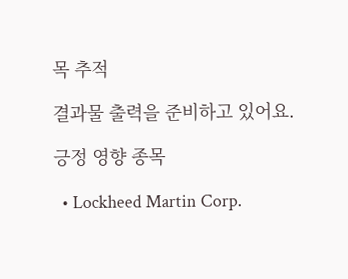목 추적

결과물 출력을 준비하고 있어요.

긍정 영향 종목

  • Lockheed Martin Corp.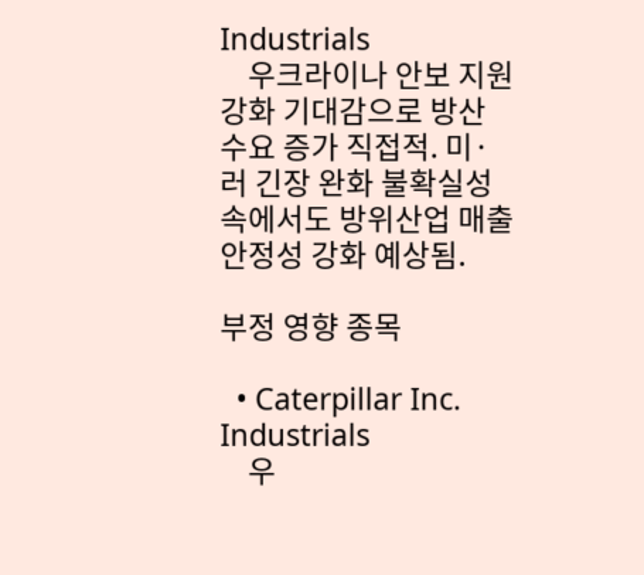Industrials
    우크라이나 안보 지원 강화 기대감으로 방산 수요 증가 직접적. 미·러 긴장 완화 불확실성 속에서도 방위산업 매출 안정성 강화 예상됨.

부정 영향 종목

  • Caterpillar Inc. Industrials
    우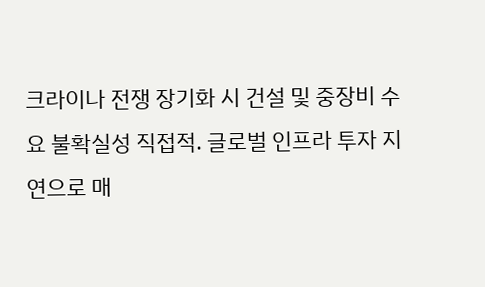크라이나 전쟁 장기화 시 건설 및 중장비 수요 불확실성 직접적. 글로벌 인프라 투자 지연으로 매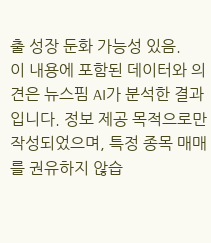출 성장 둔화 가능성 있음.
이 내용에 포함된 데이터와 의견은 뉴스핌 AI가 분석한 결과입니다. 정보 제공 목적으로만 작성되었으며, 특정 종목 매매를 권유하지 않습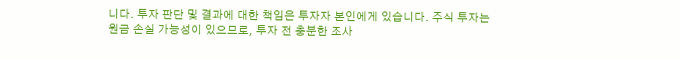니다. 투자 판단 및 결과에 대한 책임은 투자자 본인에게 있습니다. 주식 투자는 원금 손실 가능성이 있으므로, 투자 전 충분한 조사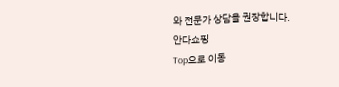와 전문가 상담을 권장합니다.
안다쇼핑
Top으로 이동